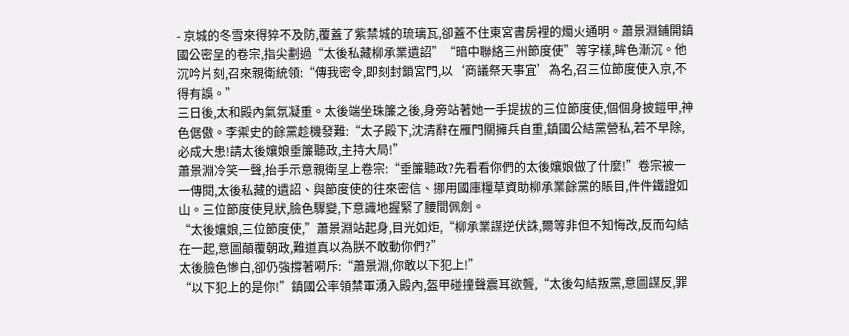- 京城的冬雪來得猝不及防,覆蓋了紫禁城的琉璃瓦,卻蓋不住東宮書房裡的燭火通明。蕭景淵鋪開鎮國公密呈的卷宗,指尖劃過“太後私藏柳承業遺詔”“暗中聯絡三州節度使”等字樣,眸色漸沉。他沉吟片刻,召來親衛統領:“傳我密令,即刻封鎖宮門,以‘商議祭天事宜’為名,召三位節度使入京,不得有誤。”
三日後,太和殿內氣氛凝重。太後端坐珠簾之後,身旁站著她一手提拔的三位節度使,個個身披鎧甲,神色倨傲。李禦史的餘黨趁機發難:“太子殿下,沈清辭在雁門關擁兵自重,鎮國公結黨營私,若不早除,必成大患!請太後孃娘垂簾聽政,主持大局!”
蕭景淵冷笑一聲,抬手示意親衛呈上卷宗:“垂簾聽政?先看看你們的太後孃娘做了什麼!”卷宗被一一傳閱,太後私藏的遺詔、與節度使的往來密信、挪用國庫糧草資助柳承業餘黨的賬目,件件鐵證如山。三位節度使見狀,臉色驟變,下意識地握緊了腰間佩劍。
“太後孃娘,三位節度使,”蕭景淵站起身,目光如炬,“柳承業謀逆伏誅,爾等非但不知悔改,反而勾結在一起,意圖顛覆朝政,難道真以為朕不敢動你們?”
太後臉色慘白,卻仍強撐著嗬斥:“蕭景淵,你敢以下犯上!”
“以下犯上的是你!”鎮國公率領禁軍湧入殿內,盔甲碰撞聲震耳欲聾,“太後勾結叛黨,意圖謀反,罪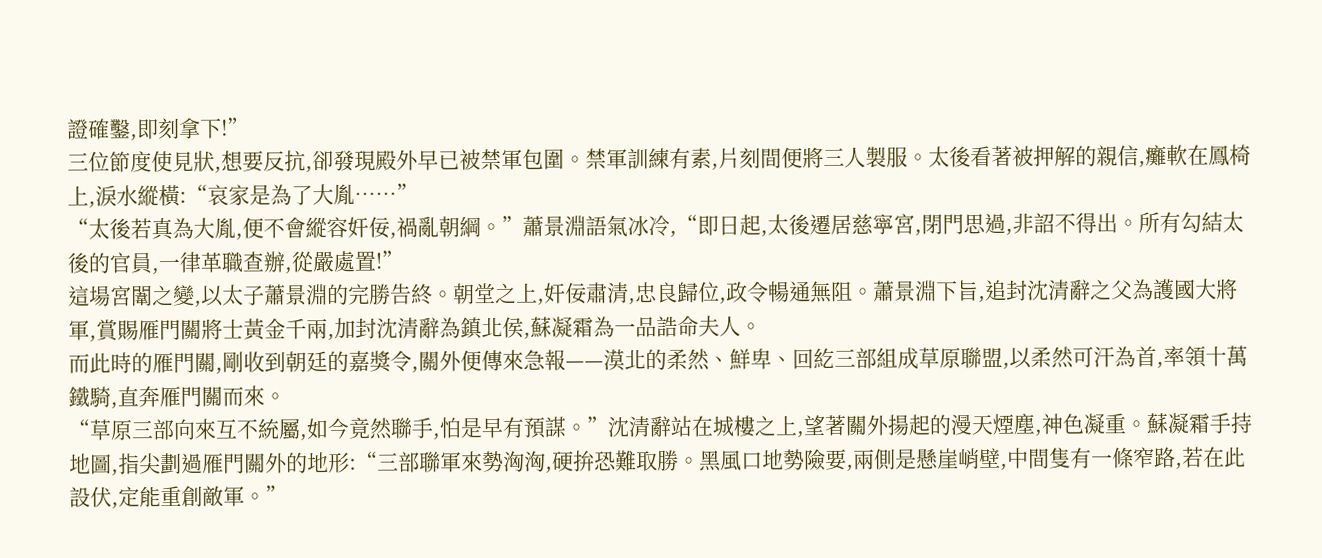證確鑿,即刻拿下!”
三位節度使見狀,想要反抗,卻發現殿外早已被禁軍包圍。禁軍訓練有素,片刻間便將三人製服。太後看著被押解的親信,癱軟在鳳椅上,淚水縱橫:“哀家是為了大胤……”
“太後若真為大胤,便不會縱容奸佞,禍亂朝綱。”蕭景淵語氣冰冷,“即日起,太後遷居慈寧宮,閉門思過,非詔不得出。所有勾結太後的官員,一律革職查辦,從嚴處置!”
這場宮闈之變,以太子蕭景淵的完勝告終。朝堂之上,奸佞肅清,忠良歸位,政令暢通無阻。蕭景淵下旨,追封沈清辭之父為護國大將軍,賞賜雁門關將士黃金千兩,加封沈清辭為鎮北侯,蘇凝霜為一品誥命夫人。
而此時的雁門關,剛收到朝廷的嘉獎令,關外便傳來急報——漠北的柔然、鮮卑、回紇三部組成草原聯盟,以柔然可汗為首,率領十萬鐵騎,直奔雁門關而來。
“草原三部向來互不統屬,如今竟然聯手,怕是早有預謀。”沈清辭站在城樓之上,望著關外揚起的漫天煙塵,神色凝重。蘇凝霜手持地圖,指尖劃過雁門關外的地形:“三部聯軍來勢洶洶,硬拚恐難取勝。黑風口地勢險要,兩側是懸崖峭壁,中間隻有一條窄路,若在此設伏,定能重創敵軍。”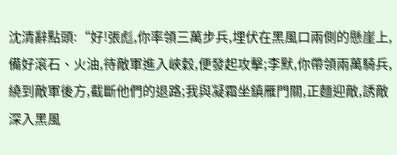沈清辭點頭:“好!張彪,你率領三萬步兵,埋伏在黑風口兩側的懸崖上,備好滾石、火油,待敵軍進入峽穀,便發起攻擊;李默,你帶領兩萬騎兵,繞到敵軍後方,截斷他們的退路;我與凝霜坐鎮雁門關,正麵迎敵,誘敵深入黑風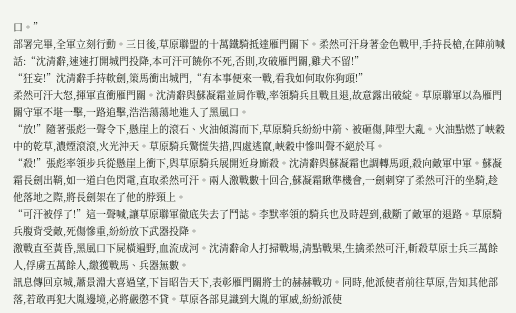口。”
部署完畢,全軍立刻行動。三日後,草原聯盟的十萬鐵騎抵達雁門關下。柔然可汗身著金色戰甲,手持長槍,在陣前喊話:“沈清辭,速速打開城門投降,本可汗可饒你不死,否則,攻破雁門關,雞犬不留!”
“狂妄!”沈清辭手持軟劍,策馬衝出城門,“有本事便來一戰,看我如何取你狗頭!”
柔然可汗大怒,揮軍直衝雁門關。沈清辭與蘇凝霜並肩作戰,率領騎兵且戰且退,故意露出破綻。草原聯軍以為雁門關守軍不堪一擊,一路追擊,浩浩蕩蕩地進入了黑風口。
“放!”隨著張彪一聲令下,懸崖上的滾石、火油傾瀉而下,草原騎兵紛紛中箭、被砸傷,陣型大亂。火油點燃了峽穀中的乾草,濃煙滾滾,火光沖天。草原騎兵驚慌失措,四處逃竄,峽穀中慘叫聲不絕於耳。
“殺!”張彪率領步兵從懸崖上衝下,與草原騎兵展開近身廝殺。沈清辭與蘇凝霜也調轉馬頭,殺向敵軍中軍。蘇凝霜長劍出鞘,如一道白色閃電,直取柔然可汗。兩人激戰數十回合,蘇凝霜瞅準機會,一劍刺穿了柔然可汗的坐騎,趁他落地之際,將長劍架在了他的脖頸上。
“可汗被俘了!”這一聲喊,讓草原聯軍徹底失去了鬥誌。李默率領的騎兵也及時趕到,截斷了敵軍的退路。草原騎兵腹背受敵,死傷慘重,紛紛放下武器投降。
激戰直至黃昏,黑風口下屍橫遍野,血流成河。沈清辭命人打掃戰場,清點戰果,生擒柔然可汗,斬殺草原士兵三萬餘人,俘虜五萬餘人,繳獲戰馬、兵器無數。
訊息傳回京城,蕭景淵大喜過望,下旨昭告天下,表彰雁門關將士的赫赫戰功。同時,他派使者前往草原,告知其他部落,若敢再犯大胤邊境,必將嚴懲不貸。草原各部見識到大胤的軍威,紛紛派使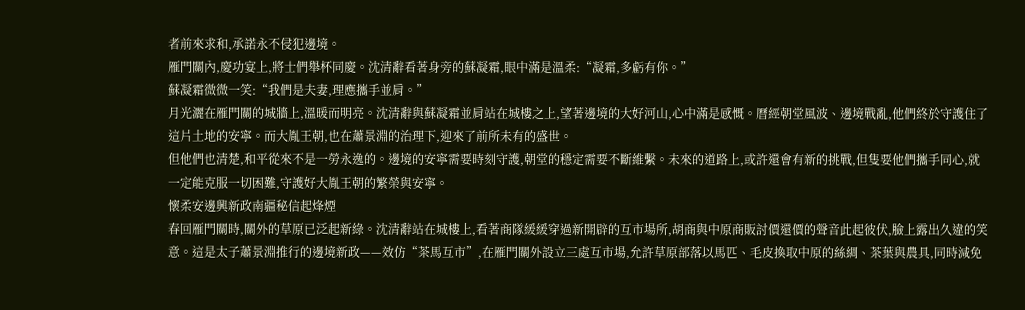者前來求和,承諾永不侵犯邊境。
雁門關內,慶功宴上,將士們舉杯同慶。沈清辭看著身旁的蘇凝霜,眼中滿是溫柔:“凝霜,多虧有你。”
蘇凝霜微微一笑:“我們是夫妻,理應攜手並肩。”
月光灑在雁門關的城牆上,溫暖而明亮。沈清辭與蘇凝霜並肩站在城樓之上,望著邊境的大好河山,心中滿是感慨。曆經朝堂風波、邊境戰亂,他們終於守護住了這片土地的安寧。而大胤王朝,也在蕭景淵的治理下,迎來了前所未有的盛世。
但他們也清楚,和平從來不是一勞永逸的。邊境的安寧需要時刻守護,朝堂的穩定需要不斷維繫。未來的道路上,或許還會有新的挑戰,但隻要他們攜手同心,就一定能克服一切困難,守護好大胤王朝的繁榮與安寧。
懷柔安邊興新政南疆秘信起烽煙
春回雁門關時,關外的草原已泛起新綠。沈清辭站在城樓上,看著商隊緩緩穿過新開辟的互市場所,胡商與中原商販討價還價的聲音此起彼伏,臉上露出久違的笑意。這是太子蕭景淵推行的邊境新政——效仿“茶馬互市”,在雁門關外設立三處互市場,允許草原部落以馬匹、毛皮換取中原的絲綢、茶葉與農具,同時減免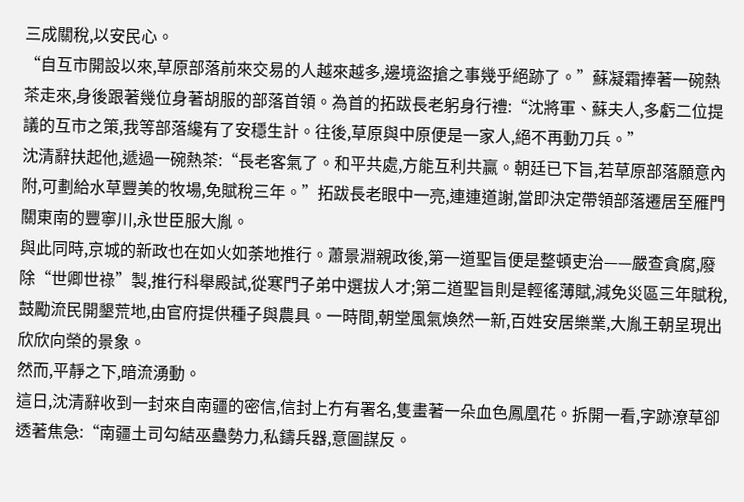三成關稅,以安民心。
“自互市開設以來,草原部落前來交易的人越來越多,邊境盜搶之事幾乎絕跡了。”蘇凝霜捧著一碗熱茶走來,身後跟著幾位身著胡服的部落首領。為首的拓跋長老躬身行禮:“沈將軍、蘇夫人,多虧二位提議的互市之策,我等部落纔有了安穩生計。往後,草原與中原便是一家人,絕不再動刀兵。”
沈清辭扶起他,遞過一碗熱茶:“長老客氣了。和平共處,方能互利共贏。朝廷已下旨,若草原部落願意內附,可劃給水草豐美的牧場,免賦稅三年。”拓跋長老眼中一亮,連連道謝,當即決定帶領部落遷居至雁門關東南的豐寧川,永世臣服大胤。
與此同時,京城的新政也在如火如荼地推行。蕭景淵親政後,第一道聖旨便是整頓吏治——嚴查貪腐,廢除“世卿世祿”製,推行科舉殿試,從寒門子弟中選拔人才;第二道聖旨則是輕徭薄賦,減免災區三年賦稅,鼓勵流民開墾荒地,由官府提供種子與農具。一時間,朝堂風氣煥然一新,百姓安居樂業,大胤王朝呈現出欣欣向榮的景象。
然而,平靜之下,暗流湧動。
這日,沈清辭收到一封來自南疆的密信,信封上冇有署名,隻畫著一朵血色鳳凰花。拆開一看,字跡潦草卻透著焦急:“南疆土司勾結巫蠱勢力,私鑄兵器,意圖謀反。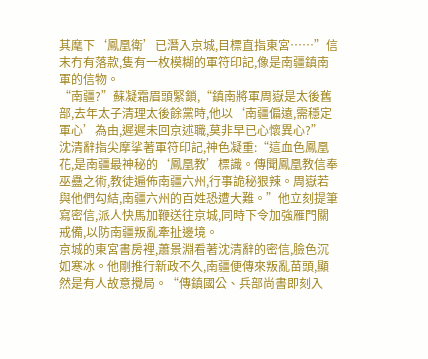其麾下‘鳳凰衛’已潛入京城,目標直指東宮……”信末冇有落款,隻有一枚模糊的軍符印記,像是南疆鎮南軍的信物。
“南疆?”蘇凝霜眉頭緊鎖,“鎮南將軍周嶽是太後舊部,去年太子清理太後餘黨時,他以‘南疆偏遠,需穩定軍心’為由,遲遲未回京述職,莫非早已心懷異心?”
沈清辭指尖摩挲著軍符印記,神色凝重:“這血色鳳凰花,是南疆最神秘的‘鳳凰教’標識。傳聞鳳凰教信奉巫蠱之術,教徒遍佈南疆六州,行事詭秘狠辣。周嶽若與他們勾結,南疆六州的百姓恐遭大難。”他立刻提筆寫密信,派人快馬加鞭送往京城,同時下令加強雁門關戒備,以防南疆叛亂牽扯邊境。
京城的東宮書房裡,蕭景淵看著沈清辭的密信,臉色沉如寒冰。他剛推行新政不久,南疆便傳來叛亂苗頭,顯然是有人故意攪局。“傳鎮國公、兵部尚書即刻入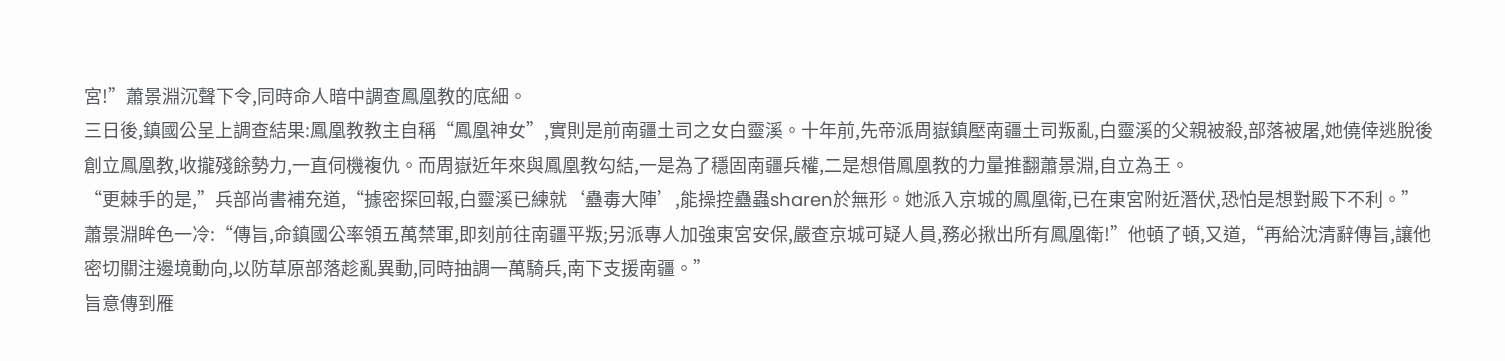宮!”蕭景淵沉聲下令,同時命人暗中調查鳳凰教的底細。
三日後,鎮國公呈上調查結果:鳳凰教教主自稱“鳳凰神女”,實則是前南疆土司之女白靈溪。十年前,先帝派周嶽鎮壓南疆土司叛亂,白靈溪的父親被殺,部落被屠,她僥倖逃脫後創立鳳凰教,收攏殘餘勢力,一直伺機複仇。而周嶽近年來與鳳凰教勾結,一是為了穩固南疆兵權,二是想借鳳凰教的力量推翻蕭景淵,自立為王。
“更棘手的是,”兵部尚書補充道,“據密探回報,白靈溪已練就‘蠱毒大陣’,能操控蠱蟲sharen於無形。她派入京城的鳳凰衛,已在東宮附近潛伏,恐怕是想對殿下不利。”
蕭景淵眸色一冷:“傳旨,命鎮國公率領五萬禁軍,即刻前往南疆平叛;另派專人加強東宮安保,嚴查京城可疑人員,務必揪出所有鳳凰衛!”他頓了頓,又道,“再給沈清辭傳旨,讓他密切關注邊境動向,以防草原部落趁亂異動,同時抽調一萬騎兵,南下支援南疆。”
旨意傳到雁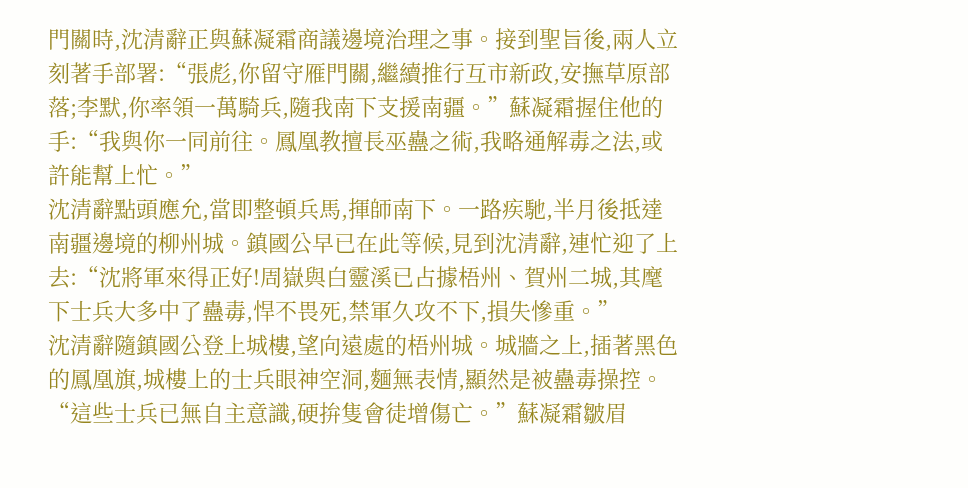門關時,沈清辭正與蘇凝霜商議邊境治理之事。接到聖旨後,兩人立刻著手部署:“張彪,你留守雁門關,繼續推行互市新政,安撫草原部落;李默,你率領一萬騎兵,隨我南下支援南疆。”蘇凝霜握住他的手:“我與你一同前往。鳳凰教擅長巫蠱之術,我略通解毒之法,或許能幫上忙。”
沈清辭點頭應允,當即整頓兵馬,揮師南下。一路疾馳,半月後抵達南疆邊境的柳州城。鎮國公早已在此等候,見到沈清辭,連忙迎了上去:“沈將軍來得正好!周嶽與白靈溪已占據梧州、賀州二城,其麾下士兵大多中了蠱毒,悍不畏死,禁軍久攻不下,損失慘重。”
沈清辭隨鎮國公登上城樓,望向遠處的梧州城。城牆之上,插著黑色的鳳凰旗,城樓上的士兵眼神空洞,麵無表情,顯然是被蠱毒操控。“這些士兵已無自主意識,硬拚隻會徒增傷亡。”蘇凝霜皺眉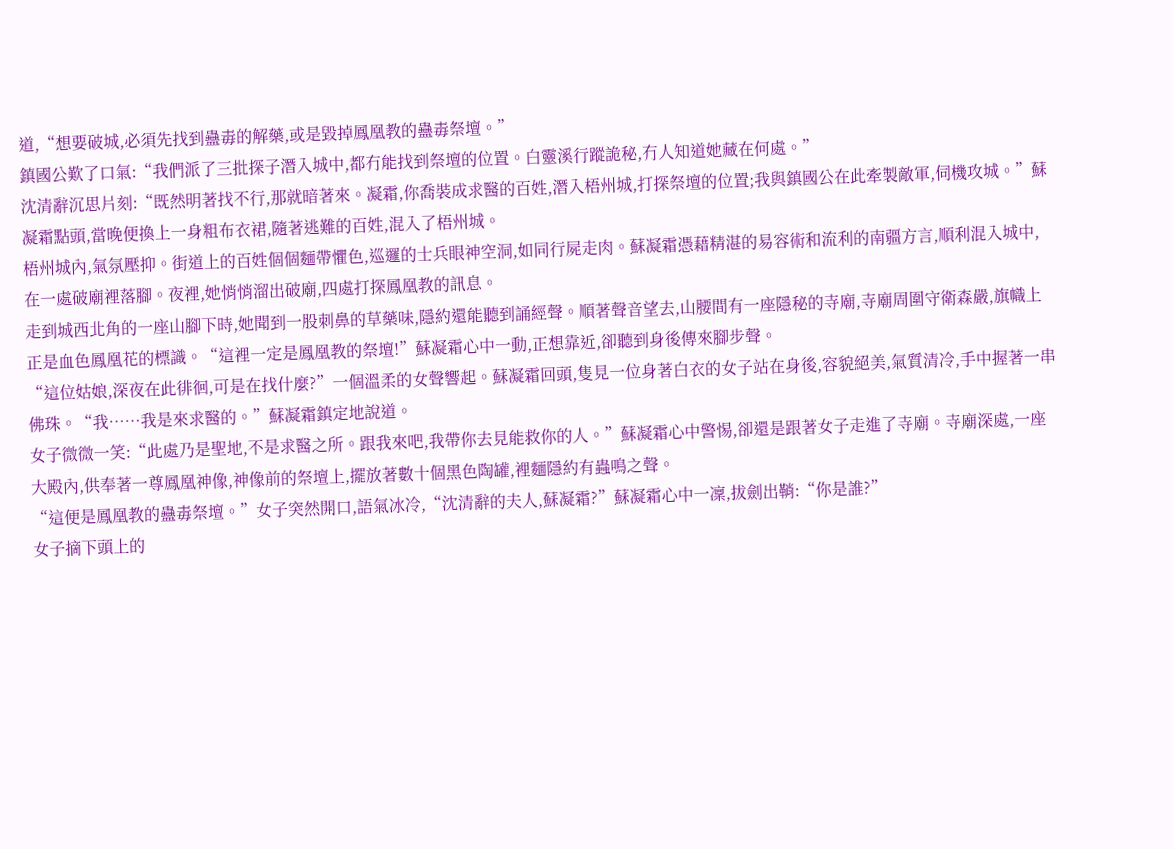道,“想要破城,必須先找到蠱毒的解藥,或是毀掉鳳凰教的蠱毒祭壇。”
鎮國公歎了口氣:“我們派了三批探子潛入城中,都冇能找到祭壇的位置。白靈溪行蹤詭秘,冇人知道她藏在何處。”
沈清辭沉思片刻:“既然明著找不行,那就暗著來。凝霜,你喬裝成求醫的百姓,潛入梧州城,打探祭壇的位置;我與鎮國公在此牽製敵軍,伺機攻城。”蘇凝霜點頭,當晚便換上一身粗布衣裙,隨著逃難的百姓,混入了梧州城。
梧州城內,氣氛壓抑。街道上的百姓個個麵帶懼色,巡邏的士兵眼神空洞,如同行屍走肉。蘇凝霜憑藉精湛的易容術和流利的南疆方言,順利混入城中,在一處破廟裡落腳。夜裡,她悄悄溜出破廟,四處打探鳳凰教的訊息。
走到城西北角的一座山腳下時,她聞到一股刺鼻的草藥味,隱約還能聽到誦經聲。順著聲音望去,山腰間有一座隱秘的寺廟,寺廟周圍守衛森嚴,旗幟上正是血色鳳凰花的標識。“這裡一定是鳳凰教的祭壇!”蘇凝霜心中一動,正想靠近,卻聽到身後傳來腳步聲。
“這位姑娘,深夜在此徘徊,可是在找什麼?”一個溫柔的女聲響起。蘇凝霜回頭,隻見一位身著白衣的女子站在身後,容貌絕美,氣質清冷,手中握著一串佛珠。“我……我是來求醫的。”蘇凝霜鎮定地說道。
女子微微一笑:“此處乃是聖地,不是求醫之所。跟我來吧,我帶你去見能救你的人。”蘇凝霜心中警惕,卻還是跟著女子走進了寺廟。寺廟深處,一座大殿內,供奉著一尊鳳凰神像,神像前的祭壇上,擺放著數十個黑色陶罐,裡麵隱約有蟲鳴之聲。
“這便是鳳凰教的蠱毒祭壇。”女子突然開口,語氣冰冷,“沈清辭的夫人,蘇凝霜?”蘇凝霜心中一凜,拔劍出鞘:“你是誰?”
女子摘下頭上的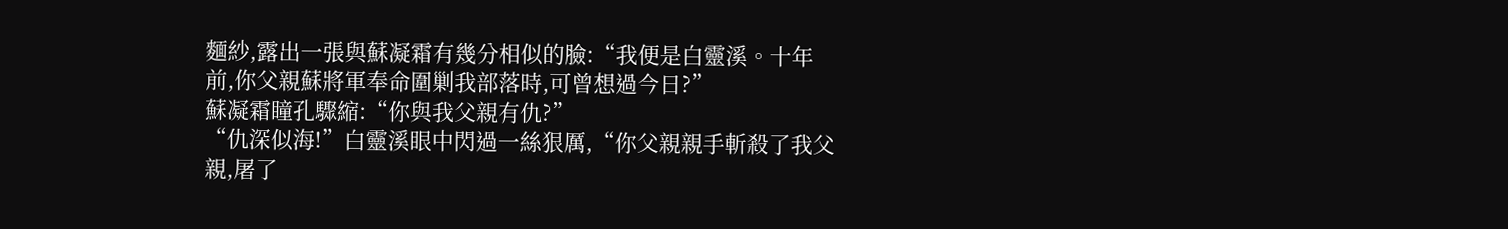麵紗,露出一張與蘇凝霜有幾分相似的臉:“我便是白靈溪。十年前,你父親蘇將軍奉命圍剿我部落時,可曾想過今日?”
蘇凝霜瞳孔驟縮:“你與我父親有仇?”
“仇深似海!”白靈溪眼中閃過一絲狠厲,“你父親親手斬殺了我父親,屠了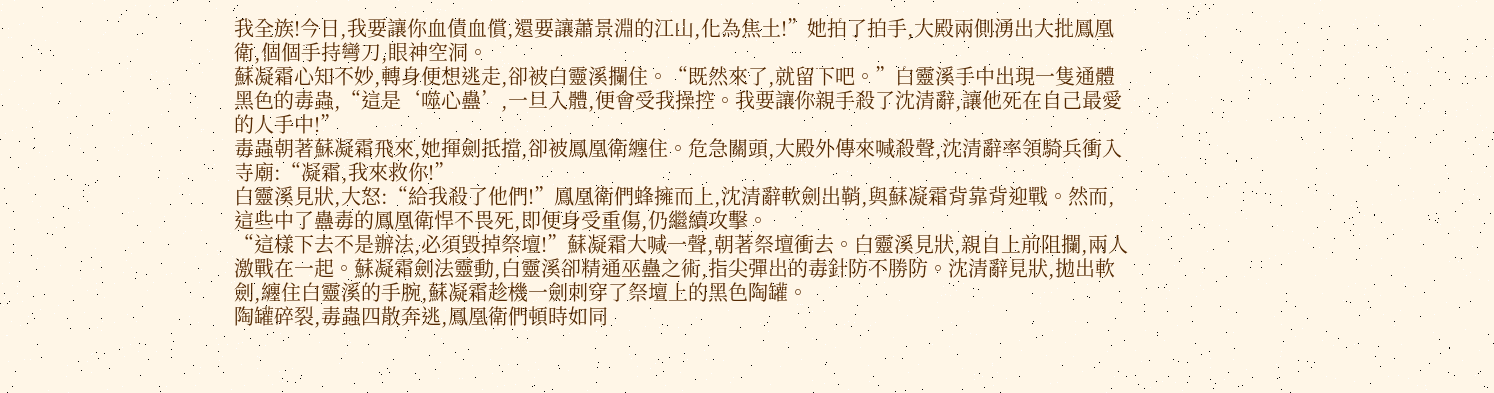我全族!今日,我要讓你血債血償,還要讓蕭景淵的江山,化為焦土!”她拍了拍手,大殿兩側湧出大批鳳凰衛,個個手持彎刀,眼神空洞。
蘇凝霜心知不妙,轉身便想逃走,卻被白靈溪攔住。“既然來了,就留下吧。”白靈溪手中出現一隻通體黑色的毒蟲,“這是‘噬心蠱’,一旦入體,便會受我操控。我要讓你親手殺了沈清辭,讓他死在自己最愛的人手中!”
毒蟲朝著蘇凝霜飛來,她揮劍抵擋,卻被鳳凰衛纏住。危急關頭,大殿外傳來喊殺聲,沈清辭率領騎兵衝入寺廟:“凝霜,我來救你!”
白靈溪見狀,大怒:“給我殺了他們!”鳳凰衛們蜂擁而上,沈清辭軟劍出鞘,與蘇凝霜背靠背迎戰。然而,這些中了蠱毒的鳳凰衛悍不畏死,即便身受重傷,仍繼續攻擊。
“這樣下去不是辦法,必須毀掉祭壇!”蘇凝霜大喊一聲,朝著祭壇衝去。白靈溪見狀,親自上前阻攔,兩人激戰在一起。蘇凝霜劍法靈動,白靈溪卻精通巫蠱之術,指尖彈出的毒針防不勝防。沈清辭見狀,拋出軟劍,纏住白靈溪的手腕,蘇凝霜趁機一劍刺穿了祭壇上的黑色陶罐。
陶罐碎裂,毒蟲四散奔逃,鳳凰衛們頓時如同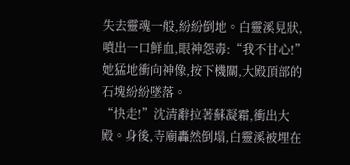失去靈魂一般,紛紛倒地。白靈溪見狀,噴出一口鮮血,眼神怨毒:“我不甘心!”她猛地衝向神像,按下機關,大殿頂部的石塊紛紛墜落。
“快走!”沈清辭拉著蘇凝霜,衝出大殿。身後,寺廟轟然倒塌,白靈溪被埋在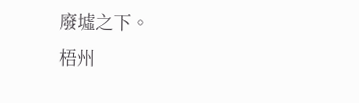廢墟之下。
梧州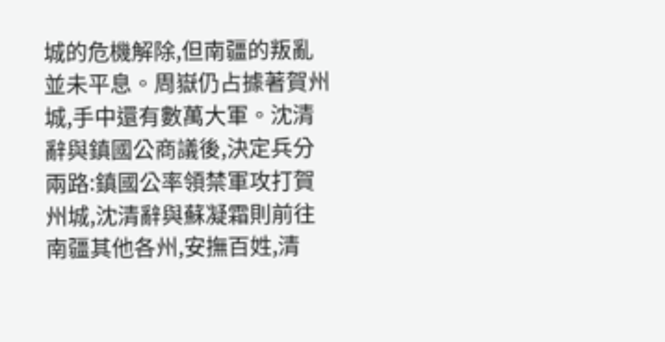城的危機解除,但南疆的叛亂並未平息。周嶽仍占據著賀州城,手中還有數萬大軍。沈清辭與鎮國公商議後,決定兵分兩路:鎮國公率領禁軍攻打賀州城,沈清辭與蘇凝霜則前往南疆其他各州,安撫百姓,清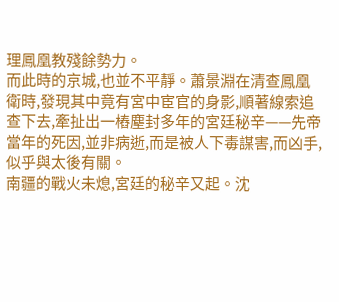理鳳凰教殘餘勢力。
而此時的京城,也並不平靜。蕭景淵在清查鳳凰衛時,發現其中竟有宮中宦官的身影,順著線索追查下去,牽扯出一樁塵封多年的宮廷秘辛——先帝當年的死因,並非病逝,而是被人下毒謀害,而凶手,似乎與太後有關。
南疆的戰火未熄,宮廷的秘辛又起。沈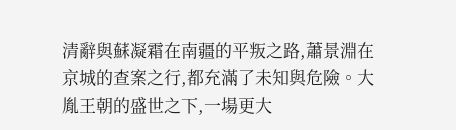清辭與蘇凝霜在南疆的平叛之路,蕭景淵在京城的查案之行,都充滿了未知與危險。大胤王朝的盛世之下,一場更大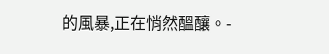的風暴,正在悄然醞釀。-